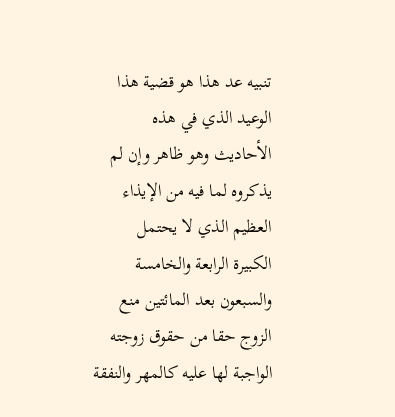تنبيه عد هذا هو قضية هذا الوعيد الذي في هذه الأحاديث وهو ظاهر وإن لم يذكروه لما فيه من الإيذاء العظيم الذي لا يحتمل
الكبيرة الرابعة والخامسة والسبعون بعد المائتين منع الزوج حقا من حقوق زوجته الواجبة لها عليه كالمهر والنفقة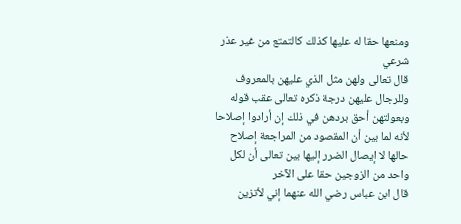ومنعها حقا له عليها كذلك كالتمتع من غير عذر شرعي
قال تعالى ولهن مثل الذي عليهن بالمعروف وللرجال عليهن درجة ذكره تعالى عقب قوله وبعولتهن أحق بردهن في ذلك إن أرادوا إصلاحا لأنه لما بين أن المقصود من المراجعة إصلاح حالها لا إيصال الضرر إليها بين تعالى أن لكل واحد من الزوجين حقا على الآخر
قال ابن عباس رضي الله عنهما إني لأتزين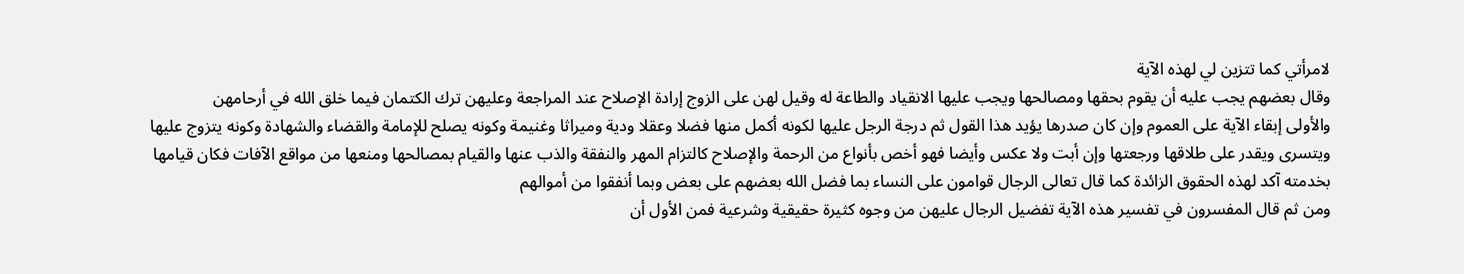لامرأتي كما تتزين لي لهذه الآية
وقال بعضهم يجب عليه أن يقوم بحقها ومصالحها ويجب عليها الانقياد والطاعة له وقيل لهن على الزوج إرادة الإصلاح عند المراجعة وعليهن ترك الكتمان فيما خلق الله في أرحامهن
والأولى إبقاء الآية على العموم وإن كان صدرها يؤيد هذا القول ثم درجة الرجل عليها لكونه أكمل منها فضلا وعقلا ودية وميراثا وغنيمة وكونه يصلح للإمامة والقضاء والشهادة وكونه يتزوج عليها ويتسرى ويقدر على طلاقها ورجعتها وإن أبت ولا عكس وأيضا فهو أخص بأنواع من الرحمة والإصلاح كالتزام المهر والنفقة والذب عنها والقيام بمصالحها ومنعها من مواقع الآفات فكان قيامها بخدمته آكد لهذه الحقوق الزائدة كما قال تعالى الرجال قوامون على النساء بما فضل الله بعضهم على بعض وبما أنفقوا من أموالهم
ومن ثم قال المفسرون في تفسير هذه الآية تفضيل الرجال عليهن من وجوه كثيرة حقيقية وشرعية فمن الأول أن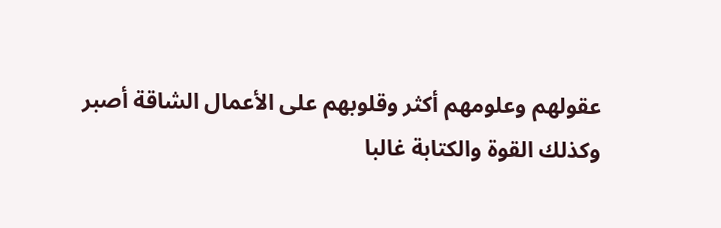عقولهم وعلومهم أكثر وقلوبهم على الأعمال الشاقة أصبر وكذلك القوة والكتابة غالبا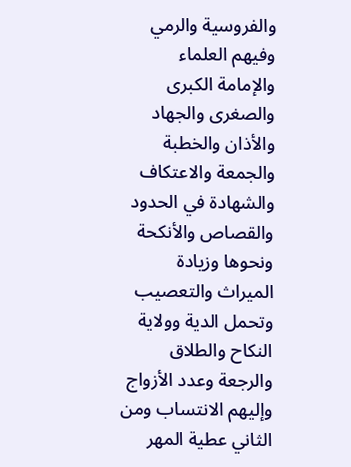والفروسية والرمي وفيهم العلماء والإمامة الكبرى والصغرى والجهاد والأذان والخطبة والجمعة والاعتكاف والشهادة في الحدود والقصاص والأنكحة ونحوها وزيادة الميراث والتعصيب وتحمل الدية وولاية النكاح والطلاق والرجعة وعدد الأزواج وإليهم الانتساب ومن الثاني عطية المهر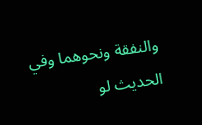والنفقة ونحوهما وفي الحديث لو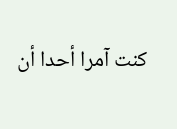كنت آمرا أحدا أن